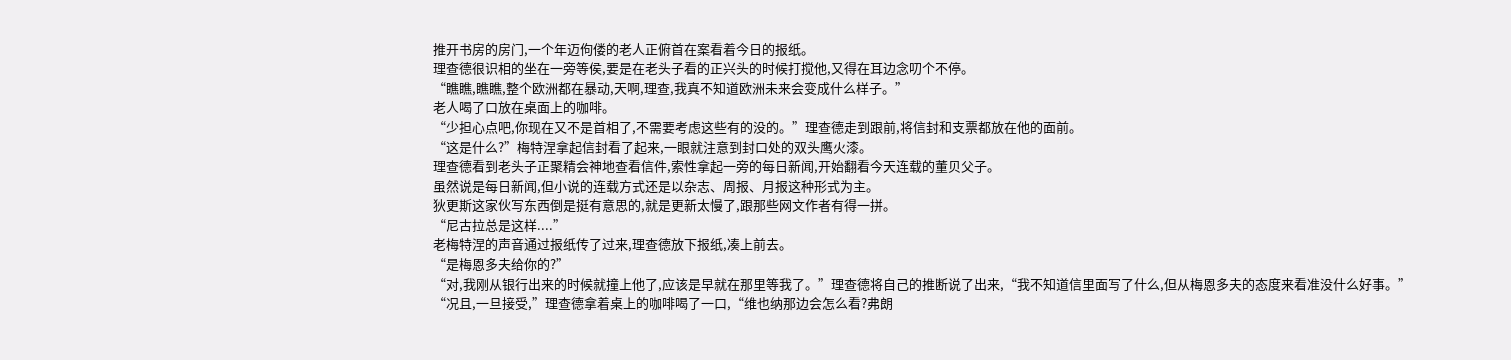推开书房的房门,一个年迈佝偻的老人正俯首在案看着今日的报纸。
理查德很识相的坐在一旁等侯,要是在老头子看的正兴头的时候打搅他,又得在耳边念叨个不停。
“瞧瞧,瞧瞧,整个欧洲都在暴动,天啊,理查,我真不知道欧洲未来会变成什么样子。”
老人喝了口放在桌面上的咖啡。
“少担心点吧,你现在又不是首相了,不需要考虑这些有的没的。”理查德走到跟前,将信封和支票都放在他的面前。
“这是什么?”梅特涅拿起信封看了起来,一眼就注意到封口处的双头鹰火漆。
理查德看到老头子正聚精会神地查看信件,索性拿起一旁的每日新闻,开始翻看今天连载的董贝父子。
虽然说是每日新闻,但小说的连载方式还是以杂志、周报、月报这种形式为主。
狄更斯这家伙写东西倒是挺有意思的,就是更新太慢了,跟那些网文作者有得一拼。
“尼古拉总是这样....”
老梅特涅的声音通过报纸传了过来,理查德放下报纸,凑上前去。
“是梅恩多夫给你的?”
“对,我刚从银行出来的时候就撞上他了,应该是早就在那里等我了。”理查德将自己的推断说了出来,“我不知道信里面写了什么,但从梅恩多夫的态度来看准没什么好事。”
“况且,一旦接受,”理查德拿着桌上的咖啡喝了一口,“维也纳那边会怎么看?弗朗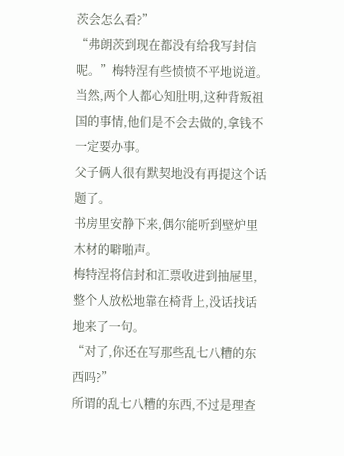茨会怎么看?”
“弗朗茨到现在都没有给我写封信呢。”梅特涅有些愤愤不平地说道。
当然,两个人都心知肚明,这种背叛祖国的事情,他们是不会去做的,拿钱不一定要办事。
父子俩人很有默契地没有再提这个话题了。
书房里安静下来,偶尔能听到壁炉里木材的噼啪声。
梅特涅将信封和汇票收进到抽屉里,整个人放松地靠在椅背上,没话找话地来了一句。
“对了,你还在写那些乱七八糟的东西吗?”
所谓的乱七八糟的东西,不过是理查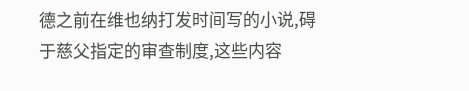德之前在维也纳打发时间写的小说,碍于慈父指定的审查制度,这些内容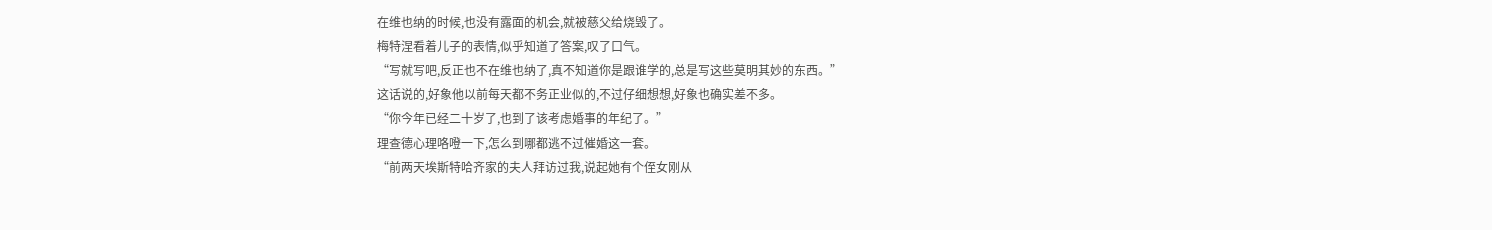在维也纳的时候,也没有露面的机会,就被慈父给烧毁了。
梅特涅看着儿子的表情,似乎知道了答案,叹了口气。
“写就写吧,反正也不在维也纳了,真不知道你是跟谁学的,总是写这些莫明其妙的东西。”
这话说的,好象他以前每天都不务正业似的,不过仔细想想,好象也确实差不多。
“你今年已经二十岁了,也到了该考虑婚事的年纪了。”
理查德心理咯噔一下,怎么到哪都逃不过催婚这一套。
“前两天埃斯特哈齐家的夫人拜访过我,说起她有个侄女刚从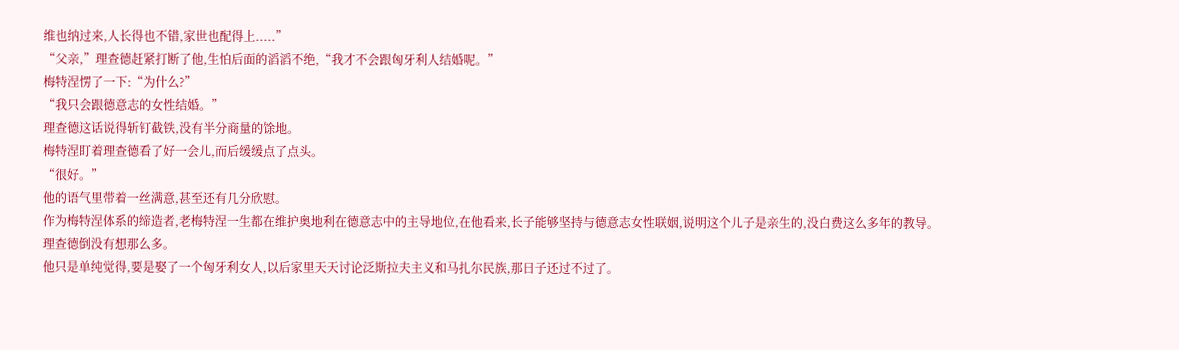维也纳过来,人长得也不错,家世也配得上.....”
“父亲,”理查德赶紧打断了他,生怕后面的滔滔不绝,“我才不会跟匈牙利人结婚呢。”
梅特涅愣了一下:“为什么?”
“我只会跟德意志的女性结婚。”
理查德这话说得斩钉截铁,没有半分商量的馀地。
梅特涅盯着理查德看了好一会儿,而后缓缓点了点头。
“很好。”
他的语气里带着一丝满意,甚至还有几分欣慰。
作为梅特涅体系的缔造者,老梅特涅一生都在维护奥地利在德意志中的主导地位,在他看来,长子能够坚持与德意志女性联姻,说明这个儿子是亲生的,没白费这么多年的教导。
理查德倒没有想那么多。
他只是单纯觉得,要是娶了一个匈牙利女人,以后家里天天讨论泛斯拉夫主义和马扎尔民族,那日子还过不过了。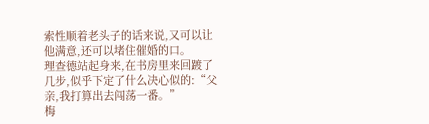索性顺着老头子的话来说,又可以让他满意,还可以堵住催婚的口。
理查德站起身来,在书房里来回踱了几步,似乎下定了什么决心似的:“父亲,我打算出去闯荡一番。”
梅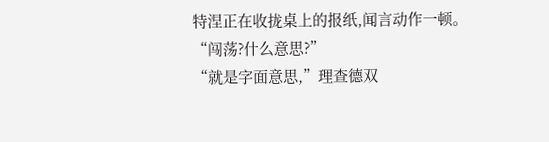特涅正在收拢桌上的报纸,闻言动作一顿。
“闯荡?什么意思?”
“就是字面意思,”理查德双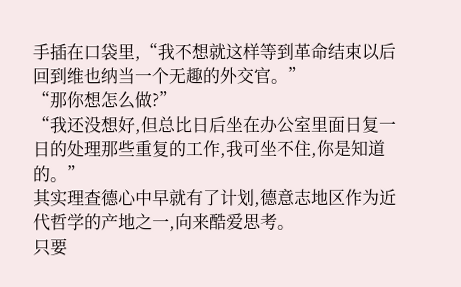手插在口袋里,“我不想就这样等到革命结束以后回到维也纳当一个无趣的外交官。”
“那你想怎么做?”
“我还没想好,但总比日后坐在办公室里面日复一日的处理那些重复的工作,我可坐不住,你是知道的。”
其实理查德心中早就有了计划,德意志地区作为近代哲学的产地之一,向来酷爱思考。
只要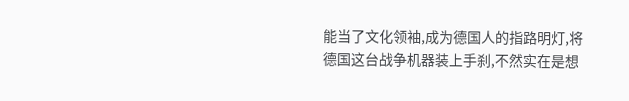能当了文化领袖,成为德国人的指路明灯,将德国这台战争机器装上手刹,不然实在是想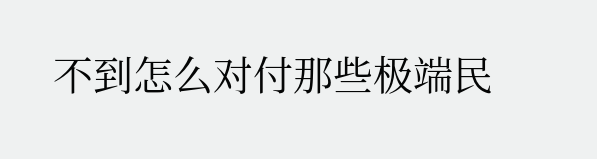不到怎么对付那些极端民